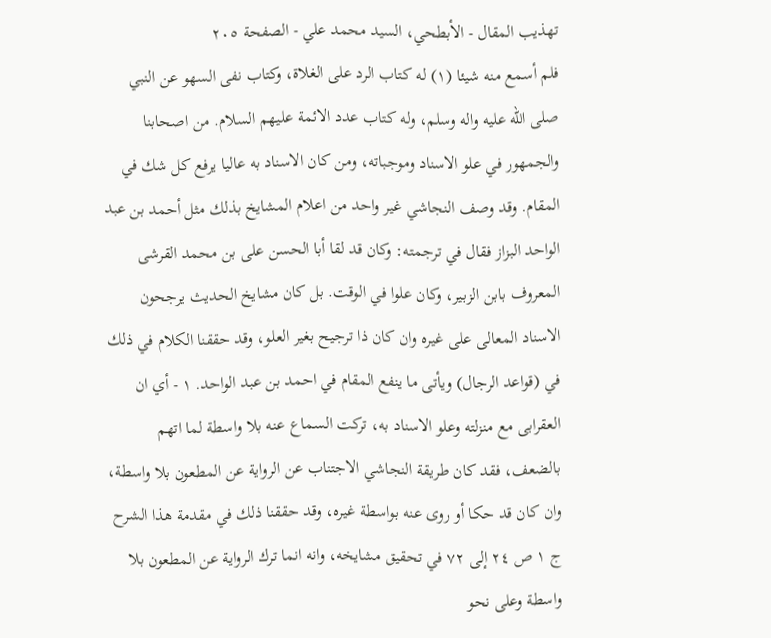تهذيب المقال - الأبطحي، السيد محمد علي - الصفحة ٢٠٥
فلم أسمع منه شيئا (١) له كتاب الرد على الغلاة، وكتاب نفى السهو عن النبي صلى الله عليه واله وسلم، وله كتاب عدد الائمة عليهم السلام. من اصحابنا والجمهور في علو الاسناد وموجباته، ومن كان الاسناد به عاليا يرفع كل شك في المقام. وقد وصف النجاشي غير واحد من اعلام المشايخ بذلك مثل أحمد بن عبد الواحد البزاز فقال في ترجمته: وكان قد لقا أبا الحسن على بن محمد القرشى المعروف بابن الزبير، وكان علوا في الوقت. بل كان مشايخ الحديث يرجحون الاسناد المعالى على غيره وان كان ذا ترجيح بغير العلو، وقد حققنا الكلام في ذلك في (قواعد الرجال) ويأتى ما ينفع المقام في احمد بن عبد الواحد. ١ - أي ان العقرابى مع منزلته وعلو الاسناد به، تركت السماع عنه بلا واسطة لما اتهم بالضعف، فقد كان طريقة النجاشي الاجتناب عن الرواية عن المطعون بلا واسطة، وان كان قد حكا أو روى عنه بواسطة غيره، وقد حققنا ذلك في مقدمة هذا الشرح ج ١ ص ٢٤ إلى ٧٢ في تحقيق مشايخه، وانه انما ترك الرواية عن المطعون بلا واسطة وعلى نحو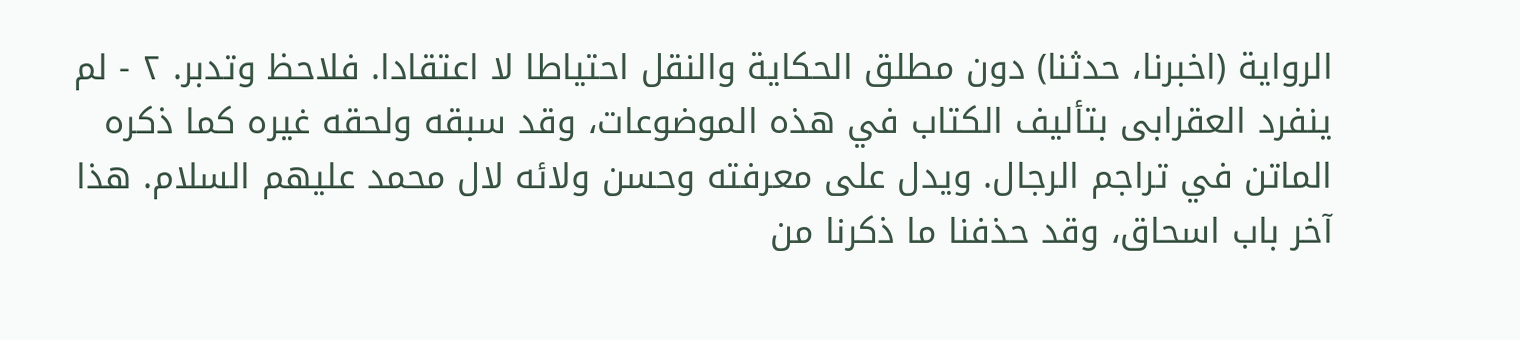الرواية (اخبرنا، حدثنا) دون مطلق الحكاية والنقل احتياطا لا اعتقادا. فلاحظ وتدبر. ٢ - لم ينفرد العقرابى بتأليف الكتاب في هذه الموضوعات، وقد سبقه ولحقه غيره كما ذكره الماتن في تراجم الرجال. ويدل على معرفته وحسن ولائه لال محمد عليهم السلام. هذا آخر باب اسحاق، وقد حذفنا ما ذكرنا من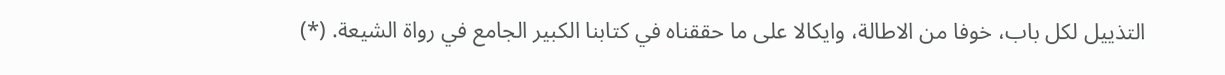التذييل لكل باب، خوفا من الاطالة، وايكالا على ما حققناه في كتابنا الكبير الجامع في رواة الشيعة. (*)